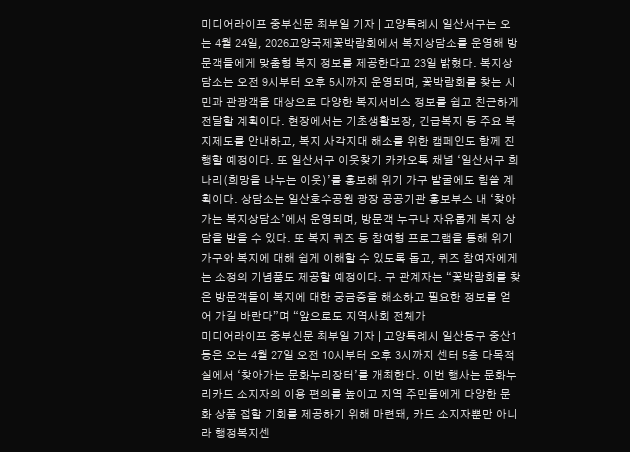미디어라이프 중부신문 최부일 기자 | 고양특례시 일산서구는 오는 4월 24일, 2026고양국제꽃박람회에서 복지상담소를 운영해 방문객들에게 맞춤형 복지 정보를 제공한다고 23일 밝혔다. 복지상담소는 오전 9시부터 오후 5시까지 운영되며, 꽃박람회를 찾는 시민과 관광객을 대상으로 다양한 복지서비스 정보를 쉽고 친근하게 전달할 계획이다. 현장에서는 기초생활보장, 긴급복지 등 주요 복지제도를 안내하고, 복지 사각지대 해소를 위한 캠페인도 함께 진행할 예정이다. 또 일산서구 이웃찾기 카카오톡 채널 ‘일산서구 희나리(희망을 나누는 이웃)’를 홍보해 위기 가구 발굴에도 힘쓸 계획이다. 상담소는 일산호수공원 광장 공공기관 홍보부스 내 ‘찾아가는 복지상담소’에서 운영되며, 방문객 누구나 자유롭게 복지 상담을 받을 수 있다. 또 복지 퀴즈 등 참여형 프로그램을 통해 위기가구와 복지에 대해 쉽게 이해할 수 있도록 돕고, 퀴즈 참여자에게는 소정의 기념품도 제공할 예정이다. 구 관계자는 “꽃박람회를 찾은 방문객들이 복지에 대한 궁금증을 해소하고 필요한 정보를 얻어 가길 바란다”며 “앞으로도 지역사회 전체가
미디어라이프 중부신문 최부일 기자 | 고양특례시 일산동구 중산1동은 오는 4월 27일 오전 10시부터 오후 3시까지 센터 5층 다목적실에서 ‘찾아가는 문화누리장터’를 개최한다. 이번 행사는 문화누리카드 소지자의 이용 편의를 높이고 지역 주민들에게 다양한 문화 상품 접할 기회를 제공하기 위해 마련돼, 카드 소지자뿐만 아니라 행정복지센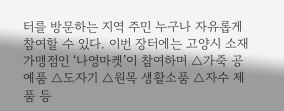터를 방문하는 지역 주민 누구나 자유롭게 참여할 수 있다. 이번 장터에는 고양시 소재 가맹점인 ‘나영마켓’이 참여하며 △가죽 공예품 △도자기 △원목 생활소품 △자수 제품 등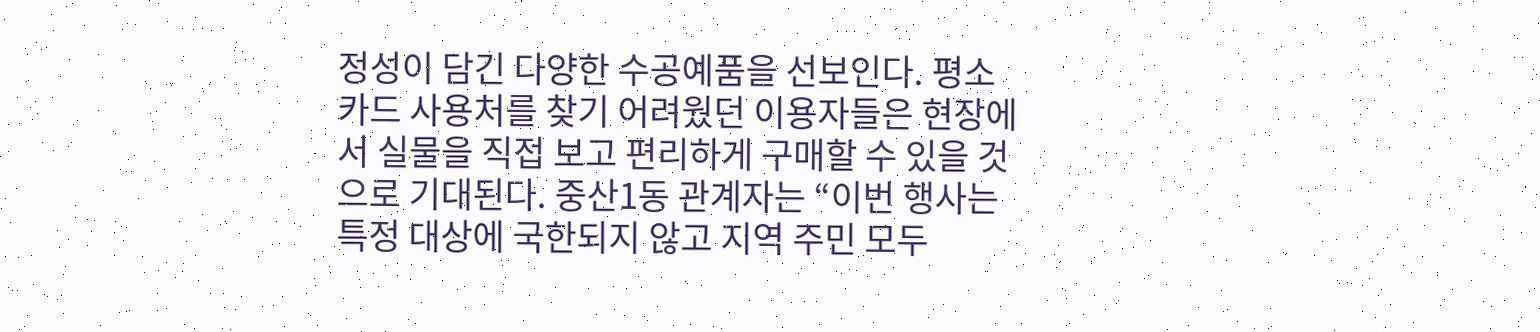정성이 담긴 다양한 수공예품을 선보인다. 평소 카드 사용처를 찾기 어려웠던 이용자들은 현장에서 실물을 직접 보고 편리하게 구매할 수 있을 것으로 기대된다. 중산1동 관계자는 “이번 행사는 특정 대상에 국한되지 않고 지역 주민 모두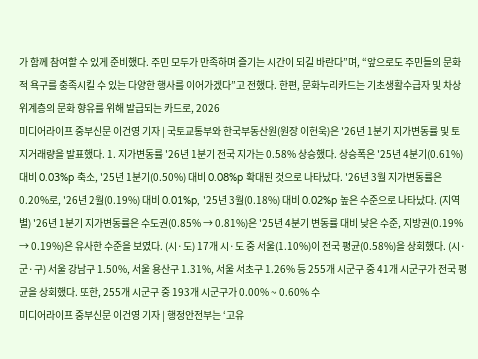가 함께 참여할 수 있게 준비했다. 주민 모두가 만족하며 즐기는 시간이 되길 바란다”며, “앞으로도 주민들의 문화적 욕구를 충족시킬 수 있는 다양한 행사를 이어가겠다”고 전했다. 한편, 문화누리카드는 기초생활수급자 및 차상위계층의 문화 향유를 위해 발급되는 카드로, 2026
미디어라이프 중부신문 이건영 기자 | 국토교통부와 한국부동산원(원장 이헌욱)은 '26년 1분기 지가변동률 및 토지거래량을 발표했다. 1. 지가변동률 '26년 1분기 전국 지가는 0.58% 상승했다. 상승폭은 '25년 4분기(0.61%) 대비 0.03%p 축소, '25년 1분기(0.50%) 대비 0.08%p 확대된 것으로 나타났다. '26년 3월 지가변동률은 0.20%로, '26년 2월(0.19%) 대비 0.01%p, '25년 3월(0.18%) 대비 0.02%p 높은 수준으로 나타났다. (지역별) '26년 1분기 지가변동률은 수도권(0.85% → 0.81%)은 '25년 4분기 변동률 대비 낮은 수준, 지방권(0.19% → 0.19%)은 유사한 수준을 보였다. (시·도) 17개 시·도 중 서울(1.10%)이 전국 평균(0.58%)을 상회했다. (시·군·구) 서울 강남구 1.50%, 서울 용산구 1.31%, 서울 서초구 1.26% 등 255개 시군구 중 41개 시군구가 전국 평균을 상회했다. 또한, 255개 시군구 중 193개 시군구가 0.00% ~ 0.60% 수
미디어라이프 중부신문 이건영 기자 | 행정안전부는 ‘고유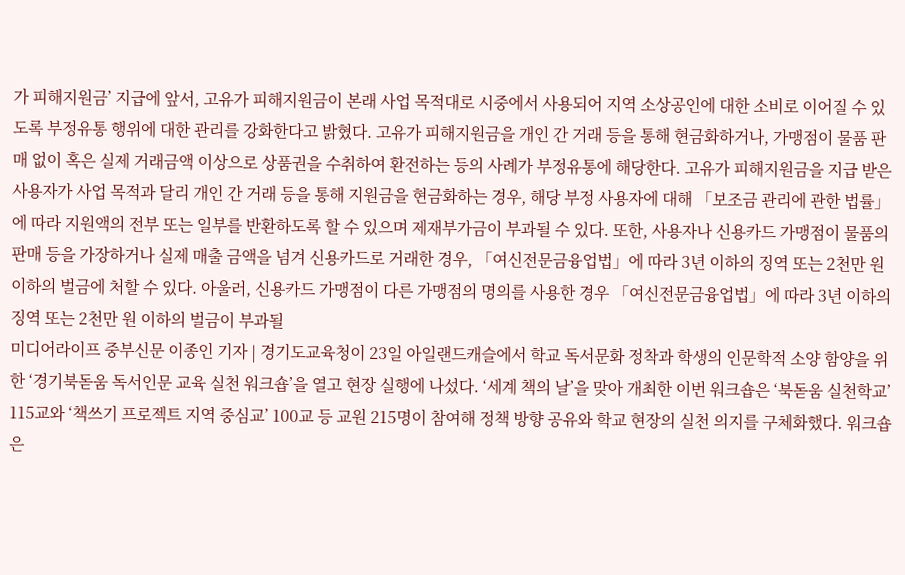가 피해지원금’ 지급에 앞서, 고유가 피해지원금이 본래 사업 목적대로 시중에서 사용되어 지역 소상공인에 대한 소비로 이어질 수 있도록 부정유통 행위에 대한 관리를 강화한다고 밝혔다. 고유가 피해지원금을 개인 간 거래 등을 통해 현금화하거나, 가맹점이 물품 판매 없이 혹은 실제 거래금액 이상으로 상품권을 수취하여 환전하는 등의 사례가 부정유통에 해당한다. 고유가 피해지원금을 지급 받은 사용자가 사업 목적과 달리 개인 간 거래 등을 통해 지원금을 현금화하는 경우, 해당 부정 사용자에 대해 「보조금 관리에 관한 법률」에 따라 지원액의 전부 또는 일부를 반환하도록 할 수 있으며 제재부가금이 부과될 수 있다. 또한, 사용자나 신용카드 가맹점이 물품의 판매 등을 가장하거나 실제 매출 금액을 넘겨 신용카드로 거래한 경우, 「여신전문금융업법」에 따라 3년 이하의 징역 또는 2천만 원 이하의 벌금에 처할 수 있다. 아울러, 신용카드 가맹점이 다른 가맹점의 명의를 사용한 경우 「여신전문금융업법」에 따라 3년 이하의 징역 또는 2천만 원 이하의 벌금이 부과될
미디어라이프 중부신문 이종인 기자 | 경기도교육청이 23일 아일랜드캐슬에서 학교 독서문화 정착과 학생의 인문학적 소양 함양을 위한 ‘경기북돋움 독서인문 교육 실천 워크숍’을 열고 현장 실행에 나섰다. ‘세계 책의 날’을 맞아 개최한 이번 워크숍은 ‘북돋움 실천학교’ 115교와 ‘책쓰기 프로젝트 지역 중심교’ 100교 등 교원 215명이 참여해 정책 방향 공유와 학교 현장의 실천 의지를 구체화했다. 워크숍은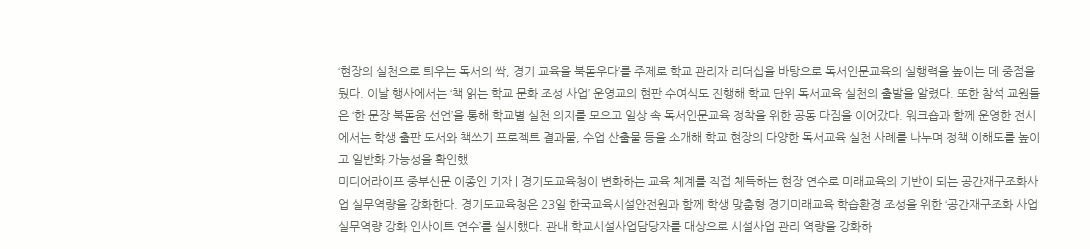‘현장의 실천으로 틔우는 독서의 싹, 경기 교육을 북돋우다’를 주제로 학교 관리자 리더십을 바탕으로 독서인문교육의 실행력을 높이는 데 중점을 뒀다. 이날 행사에서는 ‘책 읽는 학교 문화 조성 사업’ 운영교의 현판 수여식도 진행해 학교 단위 독서교육 실천의 출발을 알렸다. 또한 참석 교원들은 ‘한 문장 북돋움 선언’을 통해 학교별 실천 의지를 모으고 일상 속 독서인문교육 정착을 위한 공동 다짐을 이어갔다. 워크숍과 함께 운영한 전시에서는 학생 출판 도서와 책쓰기 프로젝트 결과물, 수업 산출물 등을 소개해 학교 현장의 다양한 독서교육 실천 사례를 나누며 정책 이해도를 높이고 일반화 가능성을 확인했
미디어라이프 중부신문 이종인 기자 | 경기도교육청이 변화하는 교육 체계를 직접 체득하는 현장 연수로 미래교육의 기반이 되는 공간재구조화사업 실무역량을 강화한다. 경기도교육청은 23일 한국교육시설안전원과 함께 학생 맞춤형 경기미래교육 학습환경 조성을 위한 ‘공간재구조화 사업 실무역량 강화 인사이트 연수’를 실시했다. 관내 학교시설사업담당자를 대상으로 시설사업 관리 역량을 강화하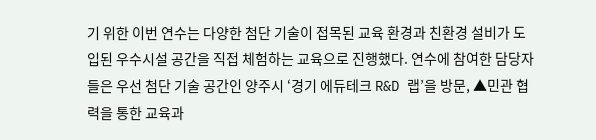기 위한 이번 연수는 다양한 첨단 기술이 접목된 교육 환경과 친환경 설비가 도입된 우수시설 공간을 직접 체험하는 교육으로 진행했다. 연수에 참여한 담당자들은 우선 첨단 기술 공간인 양주시 ‘경기 에듀테크 R&D 랩’을 방문, ▲민관 협력을 통한 교육과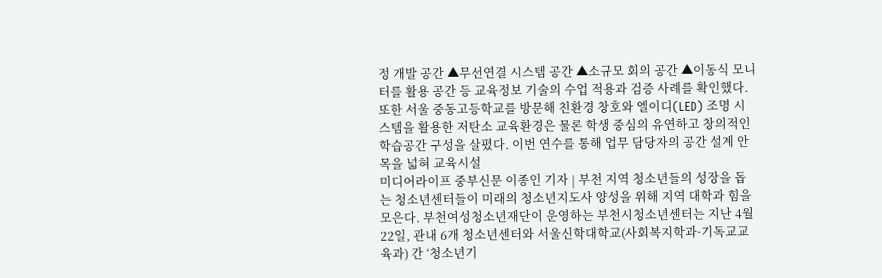정 개발 공간 ▲무선연결 시스템 공간 ▲소규모 회의 공간 ▲이동식 모니터를 활용 공간 등 교육정보 기술의 수업 적용과 검증 사례를 확인했다. 또한 서울 중동고등학교를 방문해 친환경 창호와 엘이디(LED) 조명 시스템을 활용한 저탄소 교육환경은 물론 학생 중심의 유연하고 창의적인 학습공간 구성을 살폈다. 이번 연수를 통해 업무 담당자의 공간 설계 안목을 넓혀 교육시설
미디어라이프 중부신문 이종인 기자 | 부천 지역 청소년들의 성장을 돕는 청소년센터들이 미래의 청소년지도사 양성을 위해 지역 대학과 힘을 모은다. 부천여성청소년재단이 운영하는 부천시청소년센터는 지난 4월 22일, 관내 6개 청소년센터와 서울신학대학교(사회복지학과·기독교교육과) 간 ‘청소년기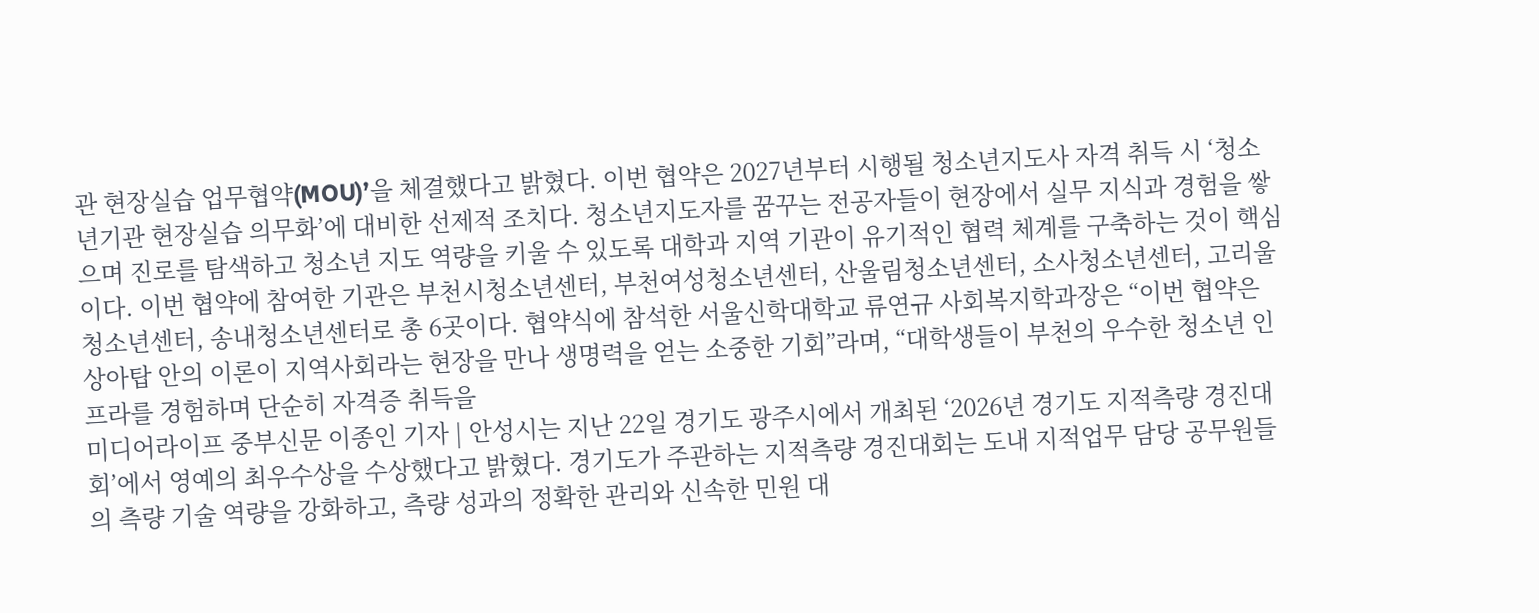관 현장실습 업무협약(MOU)’을 체결했다고 밝혔다. 이번 협약은 2027년부터 시행될 청소년지도사 자격 취득 시 ‘청소년기관 현장실습 의무화’에 대비한 선제적 조치다. 청소년지도자를 꿈꾸는 전공자들이 현장에서 실무 지식과 경험을 쌓으며 진로를 탐색하고 청소년 지도 역량을 키울 수 있도록 대학과 지역 기관이 유기적인 협력 체계를 구축하는 것이 핵심이다. 이번 협약에 참여한 기관은 부천시청소년센터, 부천여성청소년센터, 산울림청소년센터, 소사청소년센터, 고리울청소년센터, 송내청소년센터로 총 6곳이다. 협약식에 참석한 서울신학대학교 류연규 사회복지학과장은 “이번 협약은 상아탑 안의 이론이 지역사회라는 현장을 만나 생명력을 얻는 소중한 기회”라며, “대학생들이 부천의 우수한 청소년 인프라를 경험하며 단순히 자격증 취득을
미디어라이프 중부신문 이종인 기자 | 안성시는 지난 22일 경기도 광주시에서 개최된 ‘2026년 경기도 지적측량 경진대회’에서 영예의 최우수상을 수상했다고 밝혔다. 경기도가 주관하는 지적측량 경진대회는 도내 지적업무 담당 공무원들의 측량 기술 역량을 강화하고, 측량 성과의 정확한 관리와 신속한 민원 대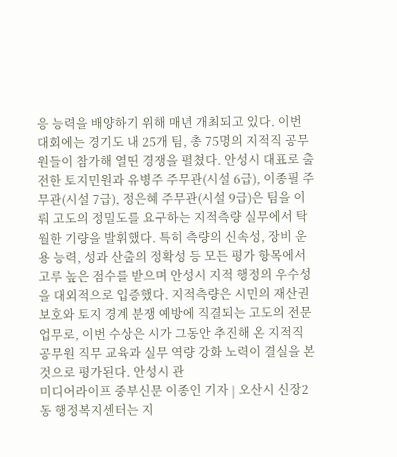응 능력을 배양하기 위해 매년 개최되고 있다. 이번 대회에는 경기도 내 25개 팀, 총 75명의 지적직 공무원들이 참가해 열띤 경쟁을 펼쳤다. 안성시 대표로 출전한 토지민원과 유병주 주무관(시설 6급), 이종필 주무관(시설 7급), 정은혜 주무관(시설 9급)은 팀을 이뤄 고도의 정밀도를 요구하는 지적측량 실무에서 탁월한 기량을 발휘했다. 특히 측량의 신속성, 장비 운용 능력, 성과 산출의 정확성 등 모든 평가 항목에서 고루 높은 점수를 받으며 안성시 지적 행정의 우수성을 대외적으로 입증했다. 지적측량은 시민의 재산권 보호와 토지 경계 분쟁 예방에 직결되는 고도의 전문 업무로, 이번 수상은 시가 그동안 추진해 온 지적직 공무원 직무 교육과 실무 역량 강화 노력이 결실을 본 것으로 평가된다. 안성시 관
미디어라이프 중부신문 이종인 기자 | 오산시 신장2동 행정복지센터는 지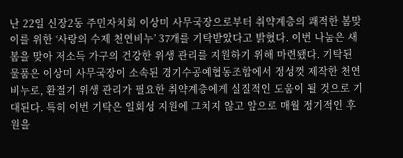난 22일 신장2동 주민자치회 이상미 사무국장으로부터 취약계층의 쾌적한 봄맞이를 위한 ‘사랑의 수제 천연비누’ 37개를 기탁받았다고 밝혔다. 이번 나눔은 새봄을 맞아 저소득 가구의 건강한 위생 관리를 지원하기 위해 마련됐다. 기탁된 물품은 이상미 사무국장이 소속된 경기수공예협동조합에서 정성껏 제작한 천연비누로, 환절기 위생 관리가 필요한 취약계층에게 실질적인 도움이 될 것으로 기대된다. 특히 이번 기탁은 일회성 지원에 그치지 않고 앞으로 매월 정기적인 후원을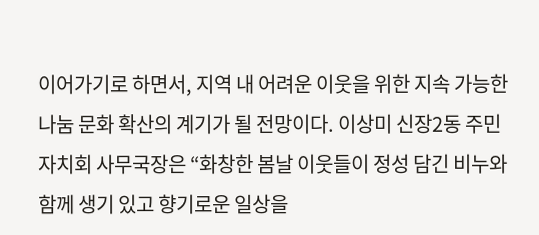이어가기로 하면서, 지역 내 어려운 이웃을 위한 지속 가능한 나눔 문화 확산의 계기가 될 전망이다. 이상미 신장2동 주민자치회 사무국장은 “화창한 봄날 이웃들이 정성 담긴 비누와 함께 생기 있고 향기로운 일상을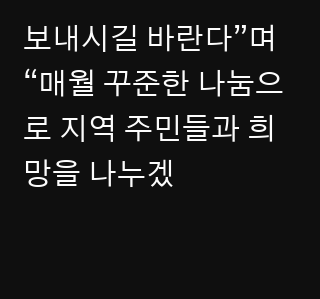보내시길 바란다”며 “매월 꾸준한 나눔으로 지역 주민들과 희망을 나누겠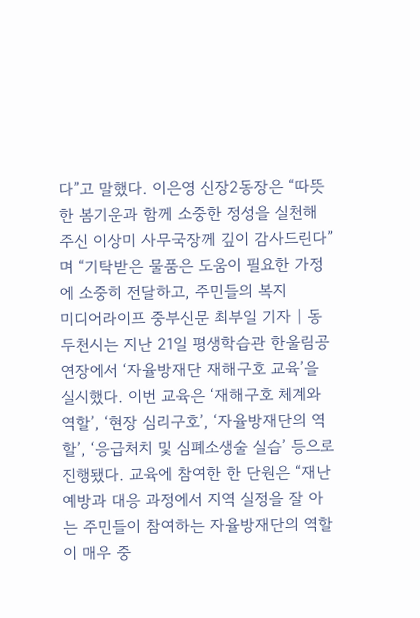다”고 말했다. 이은영 신장2동장은 “따뜻한 봄기운과 함께 소중한 정성을 실천해 주신 이상미 사무국장께 깊이 감사드린다”며 “기탁받은 물품은 도움이 필요한 가정에 소중히 전달하고, 주민들의 복지
미디어라이프 중부신문 최부일 기자 | 동두천시는 지난 21일 평생학습관 한울림공연장에서 ‘자율방재단 재해구호 교육’을 실시했다. 이번 교육은 ‘재해구호 체계와 역할’, ‘현장 심리구호’, ‘자율방재단의 역할’, ‘응급처치 및 심폐소생술 실습’ 등으로 진행됐다. 교육에 참여한 한 단원은 “재난 예방과 대응 과정에서 지역 실정을 잘 아는 주민들이 참여하는 자율방재단의 역할이 매우 중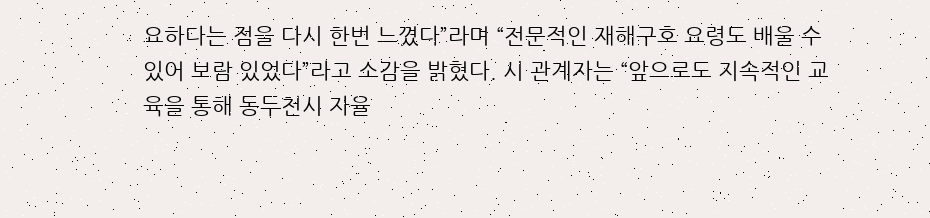요하다는 점을 다시 한번 느꼈다”라며 “전문적인 재해구호 요령도 배울 수 있어 보람 있었다”라고 소감을 밝혔다. 시 관계자는 “앞으로도 지속적인 교육을 통해 동두천시 자율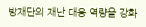방재단의 재난 대응 역량을 강화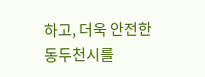하고, 더욱 안전한 동두천시를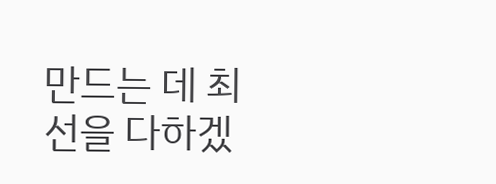만드는 데 최선을 다하겠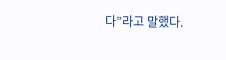다”라고 말했다.